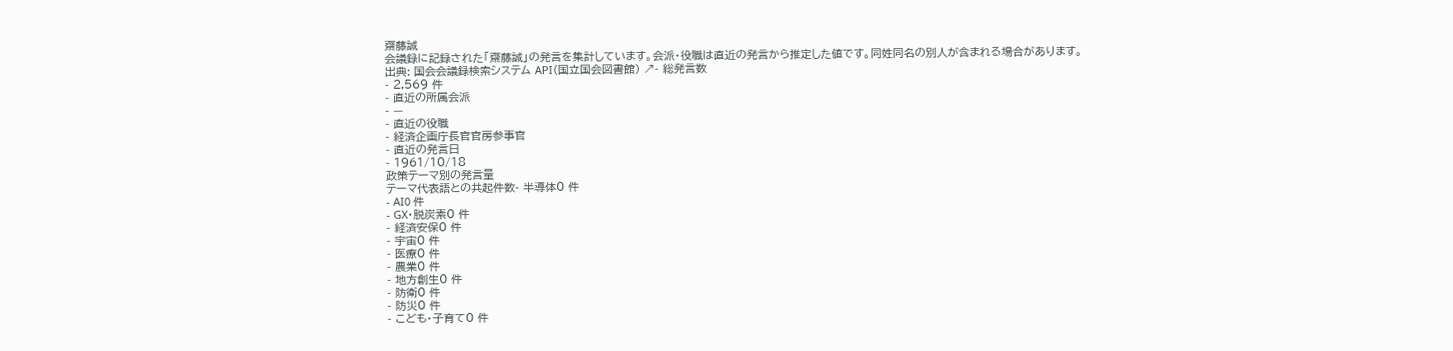齋藤誠
会議録に記録された「齋藤誠」の発言を集計しています。会派・役職は直近の発言から推定した値です。同姓同名の別人が含まれる場合があります。
出典: 国会会議録検索システム API(国立国会図書館) ↗- 総発言数
- 2,569 件
- 直近の所属会派
- —
- 直近の役職
- 経済企画庁長官官房参事官
- 直近の発言日
- 1961/10/18
政策テーマ別の発言量
テーマ代表語との共起件数- 半導体0 件
- AI0 件
- GX・脱炭素0 件
- 経済安保0 件
- 宇宙0 件
- 医療0 件
- 農業0 件
- 地方創生0 件
- 防衛0 件
- 防災0 件
- こども・子育て0 件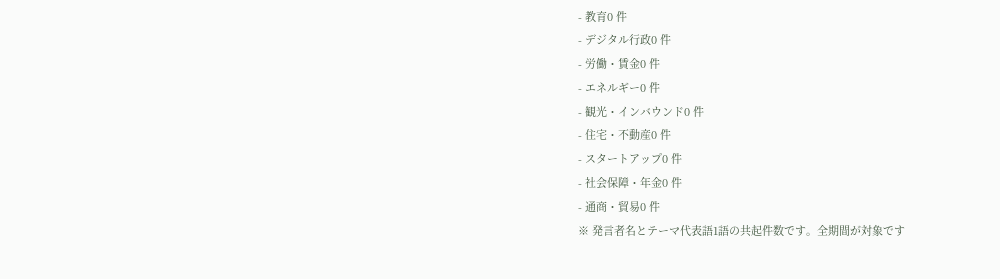- 教育0 件
- デジタル行政0 件
- 労働・賃金0 件
- エネルギー0 件
- 観光・インバウンド0 件
- 住宅・不動産0 件
- スタートアップ0 件
- 社会保障・年金0 件
- 通商・貿易0 件
※ 発言者名とテーマ代表語1語の共起件数です。全期間が対象です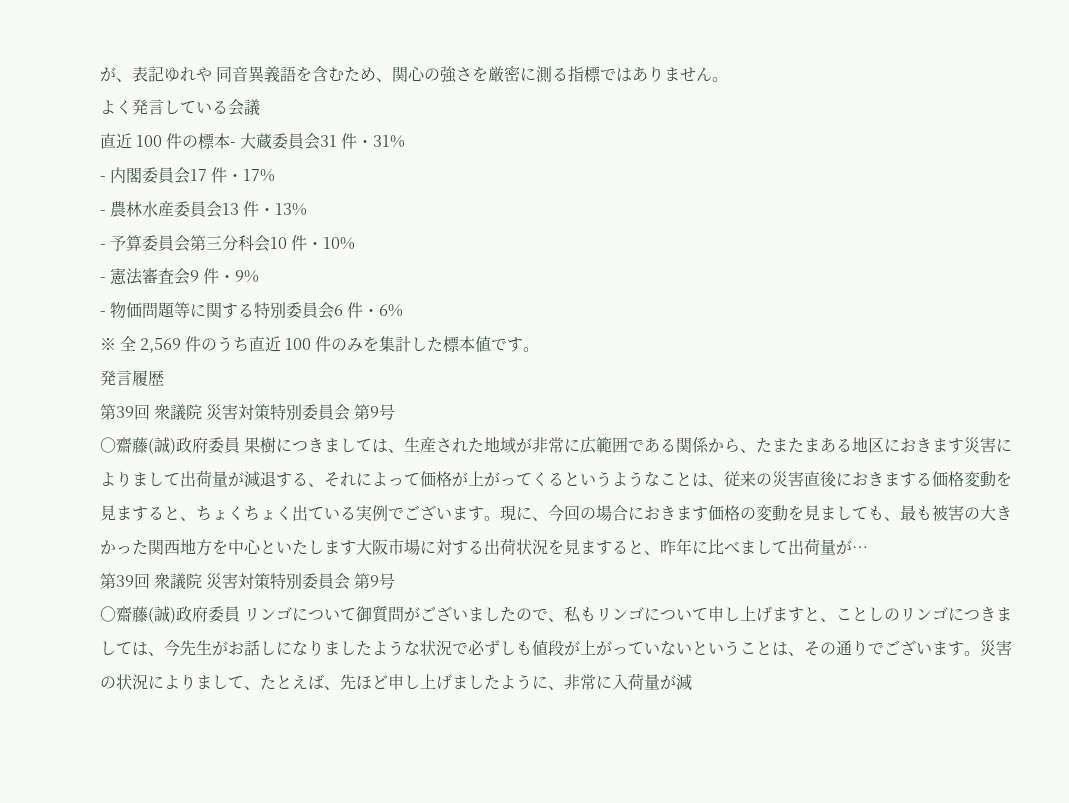が、表記ゆれや 同音異義語を含むため、関心の強さを厳密に測る指標ではありません。
よく発言している会議
直近 100 件の標本- 大蔵委員会31 件・31%
- 内閣委員会17 件・17%
- 農林水産委員会13 件・13%
- 予算委員会第三分科会10 件・10%
- 憲法審査会9 件・9%
- 物価問題等に関する特別委員会6 件・6%
※ 全 2,569 件のうち直近 100 件のみを集計した標本値です。
発言履歴
第39回 衆議院 災害対策特別委員会 第9号
○齋藤(誠)政府委員 果樹につきましては、生産された地域が非常に広範囲である関係から、たまたまある地区におきます災害によりまして出荷量が減退する、それによって価格が上がってくるというようなことは、従来の災害直後におきまする価格変動を見ますると、ちょくちょく出ている実例でございます。現に、今回の場合におきます価格の変動を見ましても、最も被害の大きかった関西地方を中心といたします大阪市場に対する出荷状況を見ますると、昨年に比べまして出荷量が…
第39回 衆議院 災害対策特別委員会 第9号
○齋藤(誠)政府委員 リンゴについて御質問がございましたので、私もリンゴについて申し上げますと、ことしのリンゴにつきましては、今先生がお話しになりましたような状況で必ずしも値段が上がっていないということは、その通りでございます。災害の状況によりまして、たとえば、先ほど申し上げましたように、非常に入荷量が減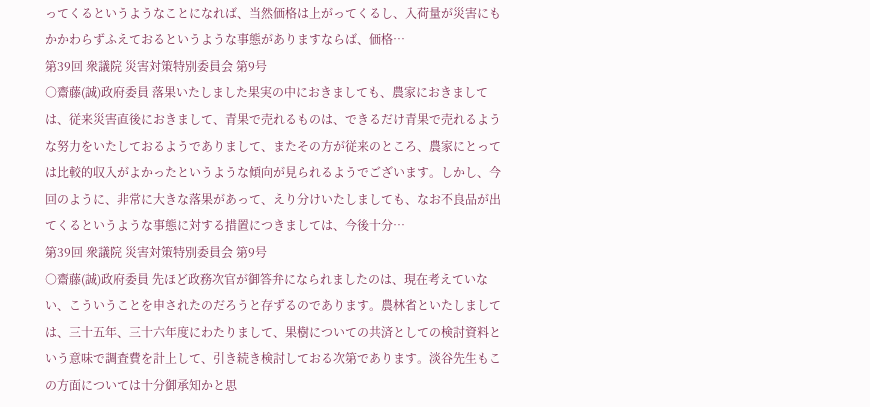ってくるというようなことになれば、当然価格は上がってくるし、入荷量が災害にもかかわらずふえておるというような事態がありますならば、価格…
第39回 衆議院 災害対策特別委員会 第9号
○齋藤(誠)政府委員 落果いたしました果実の中におきましても、農家におきましては、従来災害直後におきまして、青果で売れるものは、できるだけ青果で売れるような努力をいたしておるようでありまして、またその方が従来のところ、農家にとっては比較的収入がよかったというような傾向が見られるようでございます。しかし、今回のように、非常に大きな落果があって、えり分けいたしましても、なお不良品が出てくるというような事態に対する措置につきましては、今後十分…
第39回 衆議院 災害対策特別委員会 第9号
○齋藤(誠)政府委員 先ほど政務次官が御答弁になられましたのは、現在考えていない、こういうことを申されたのだろうと存ずるのであります。農林省といたしましては、三十五年、三十六年度にわたりまして、果樹についての共済としての検討資料という意味で調査費を計上して、引き続き検討しておる次第であります。淡谷先生もこの方面については十分御承知かと思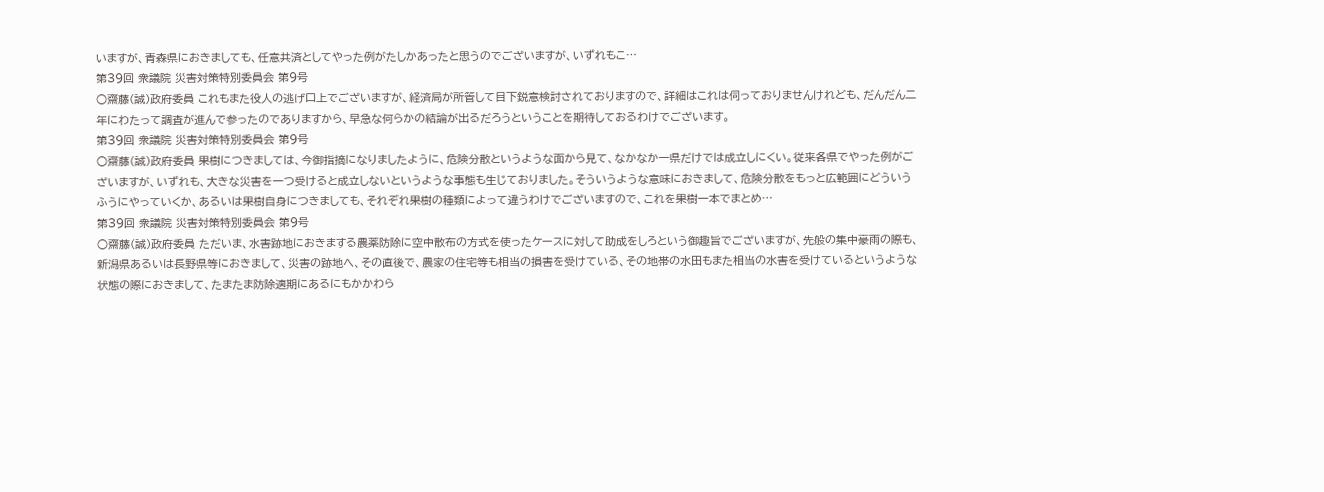いますが、青森県におきましても、任意共済としてやった例がたしかあったと思うのでございますが、いずれもこ…
第39回 衆議院 災害対策特別委員会 第9号
○齋藤(誠)政府委員 これもまた役人の逃げ口上でございますが、経済局が所管して目下鋭意検討されておりますので、詳細はこれは伺っておりませんけれども、だんだん二年にわたって調査が進んで参ったのでありますから、早急な何らかの結論が出るだろうということを期待しておるわけでございます。
第39回 衆議院 災害対策特別委員会 第9号
○齋藤(誠)政府委員 果樹につきましては、今御指摘になりましたように、危険分散というような面から見て、なかなか一県だけでは成立しにくい。従来各県でやった例がございますが、いずれも、大きな災害を一つ受けると成立しないというような事態も生じておりました。そういうような意味におきまして、危険分散をもっと広範囲にどういうふうにやっていくか、あるいは果樹自身につきましても、それぞれ果樹の種類によって違うわけでございますので、これを果樹一本でまとめ…
第39回 衆議院 災害対策特別委員会 第9号
○齋藤(誠)政府委員 ただいま、水害跡地におきまする農薬防除に空中散布の方式を使ったケースに対して助成をしろという御趣旨でございますが、先般の集中豪雨の際も、新潟県あるいは長野県等におきまして、災害の跡地へ、その直後で、農家の住宅等も相当の損害を受けている、その地帯の水田もまた相当の水害を受けているというような状態の際におきまして、たまたま防除適期にあるにもかかわら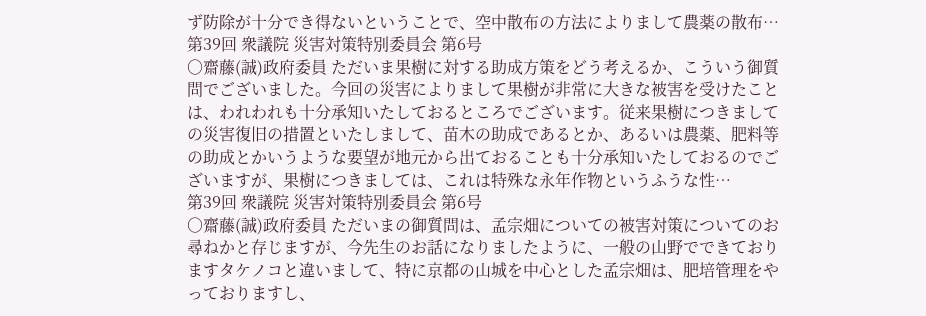ず防除が十分でき得ないということで、空中散布の方法によりまして農薬の散布…
第39回 衆議院 災害対策特別委員会 第6号
○齋藤(誠)政府委員 ただいま果樹に対する助成方策をどう考えるか、こういう御質問でございました。今回の災害によりまして果樹が非常に大きな被害を受けたことは、われわれも十分承知いたしておるところでございます。従来果樹につきましての災害復旧の措置といたしまして、苗木の助成であるとか、あるいは農薬、肥料等の助成とかいうような要望が地元から出ておることも十分承知いたしておるのでございますが、果樹につきましては、これは特殊な永年作物というふうな性…
第39回 衆議院 災害対策特別委員会 第6号
○齋藤(誠)政府委員 ただいまの御質問は、孟宗畑についての被害対策についてのお尋ねかと存じますが、今先生のお話になりましたように、一般の山野でできておりますタケノコと違いまして、特に京都の山城を中心とした孟宗畑は、肥培管理をやっておりますし、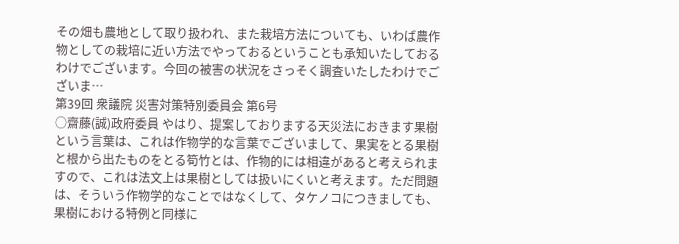その畑も農地として取り扱われ、また栽培方法についても、いわば農作物としての栽培に近い方法でやっておるということも承知いたしておるわけでございます。今回の被害の状況をさっそく調査いたしたわけでございま…
第39回 衆議院 災害対策特別委員会 第6号
○齋藤(誠)政府委員 やはり、提案しておりまする天災法におきます果樹という言葉は、これは作物学的な言葉でございまして、果実をとる果樹と根から出たものをとる筍竹とは、作物的には相違があると考えられますので、これは法文上は果樹としては扱いにくいと考えます。ただ問題は、そういう作物学的なことではなくして、タケノコにつきましても、果樹における特例と同様に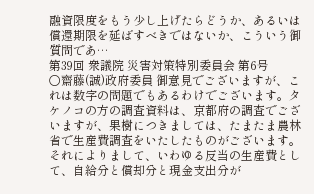融資限度をもう少し上げたらどうか、あるいは償還期限を延ばすべきではないか、こういう御質問であ…
第39回 衆議院 災害対策特別委員会 第6号
○齋藤(誠)政府委員 御意見でございますが、これは数字の問題でもあるわけでございます。タケノコの方の調査資料は、京都府の調査でございますが、果樹につきましては、たまたま農林省で生産費調査をいたしたものがございます。それによりまして、いわゆる反当の生産費として、自給分と償却分と現金支出分が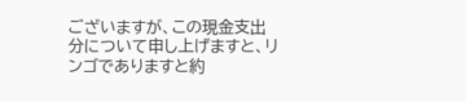ございますが、この現金支出分について申し上げますと、リンゴでありますと約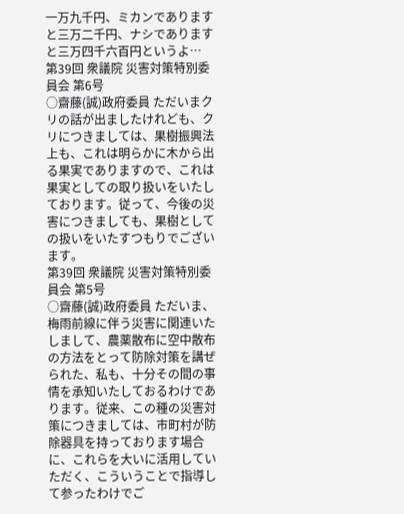一万九千円、ミカンでありますと三万二千円、ナシでありますと三万四千六百円というよ…
第39回 衆議院 災害対策特別委員会 第6号
○齋藤(誠)政府委員 ただいまクリの話が出ましたけれども、クリにつきましては、果樹振興法上も、これは明らかに木から出る果実でありますので、これは果実としての取り扱いをいたしております。従って、今後の災害につきましても、果樹としての扱いをいたすつもりでございます。
第39回 衆議院 災害対策特別委員会 第5号
○齋藤(誠)政府委員 ただいま、梅雨前線に伴う災害に関連いたしまして、農薬散布に空中散布の方法をとって防除対策を講ぜられた、私も、十分その間の事情を承知いたしておるわけであります。従来、この種の災害対策につきましては、市町村が防除器具を持っております場合に、これらを大いに活用していただく、こういうことで指導して参ったわけでご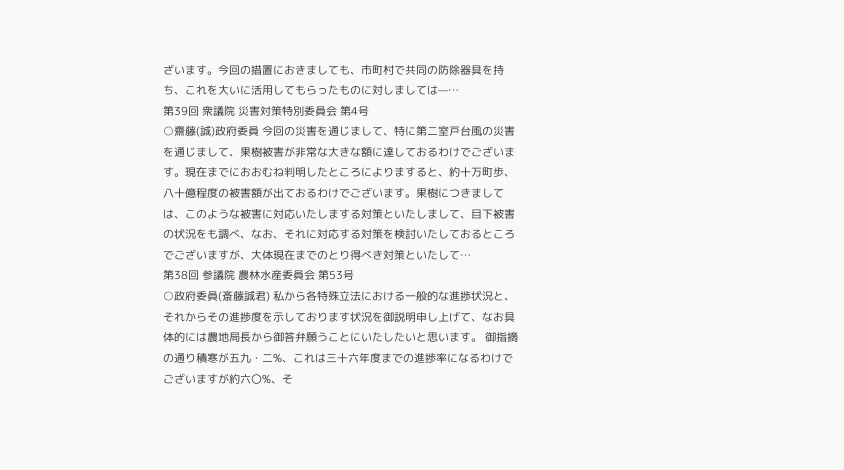ざいます。今回の措置におきましても、市町村で共同の防除器具を持ち、これを大いに活用してもらったものに対しましては—…
第39回 衆議院 災害対策特別委員会 第4号
○齋藤(誠)政府委員 今回の災害を通じまして、特に第二室戸台風の災害を通じまして、果樹被害が非常な大きな額に達しておるわけでございます。現在までにおおむね判明したところによりますると、約十万町歩、八十億程度の被害額が出ておるわけでございます。果樹につきましては、このような被害に対応いたしまする対策といたしまして、目下被害の状況をも調べ、なお、それに対応する対策を検討いたしておるところでございますが、大体現在までのとり得べき対策といたして…
第38回 参議院 農林水産委員会 第53号
○政府委員(斎藤誠君) 私から各特殊立法における一般的な進捗状況と、それからその進捗度を示しております状況を御説明申し上げて、なお具体的には農地局長から御答弁願うことにいたしたいと思います。 御指摘の通り積寒が五九・二%、これは三十六年度までの進捗率になるわけでございますが約六〇%、そ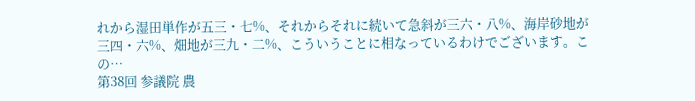れから湿田単作が五三・七%、それからそれに続いて急斜が三六・八%、海岸砂地が三四・六%、畑地が三九・二%、こういうことに相なっているわけでございます。この…
第38回 参議院 農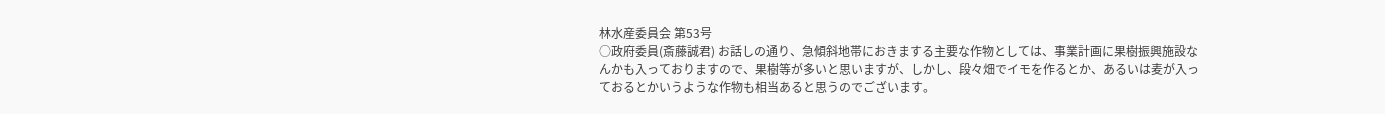林水産委員会 第53号
○政府委員(斎藤誠君) お話しの通り、急傾斜地帯におきまする主要な作物としては、事業計画に果樹振興施設なんかも入っておりますので、果樹等が多いと思いますが、しかし、段々畑でイモを作るとか、あるいは麦が入っておるとかいうような作物も相当あると思うのでございます。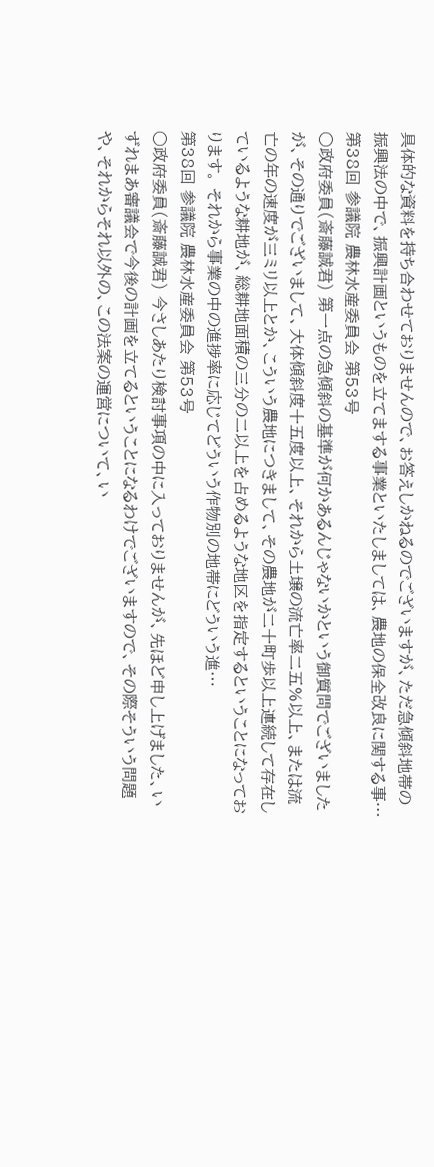具体的な資料を持ち合わせておりませんので、お答えしかねるのでございますが、ただ急傾斜地帯の振興法の中で、振興計画というものを立てまする事業といたしましては、農地の保全改良に関する事…
第38回 参議院 農林水産委員会 第53号
○政府委員(斎藤誠君) 第一点の急傾斜の基準が何かあるんじゃないかという御質問でございましたが、その通りでございまして、大体傾斜度十五度以上、それから土壌の流亡率二五%以上、または流亡の年の速度が三ミリ以上とか、こういう農地につきまして、その農地が二十町歩以上連続して存在しているような耕地が、総耕地面積の三分の二以上を占めるような地区を指定するということになっております。 それから事業の中の進捗率に応じてどういう作物別の地帯にどういう進…
第38回 参議院 農林水産委員会 第53号
○政府委員(斎藤誠君) 今さしあたり検討事項の中に入っておりませんが、先ほど申し上げました、いずれまあ審議会で今後の計画を立てるということになるわけでございますので、その際そういう問題や、それからそれ以外の、この法案の運営について、い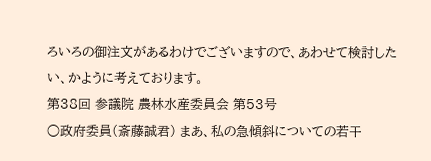ろいろの御注文があるわけでございますので、あわせて検討したい、かように考えております。
第38回 参議院 農林水産委員会 第53号
○政府委員(斎藤誠君) まあ、私の急傾斜についての若干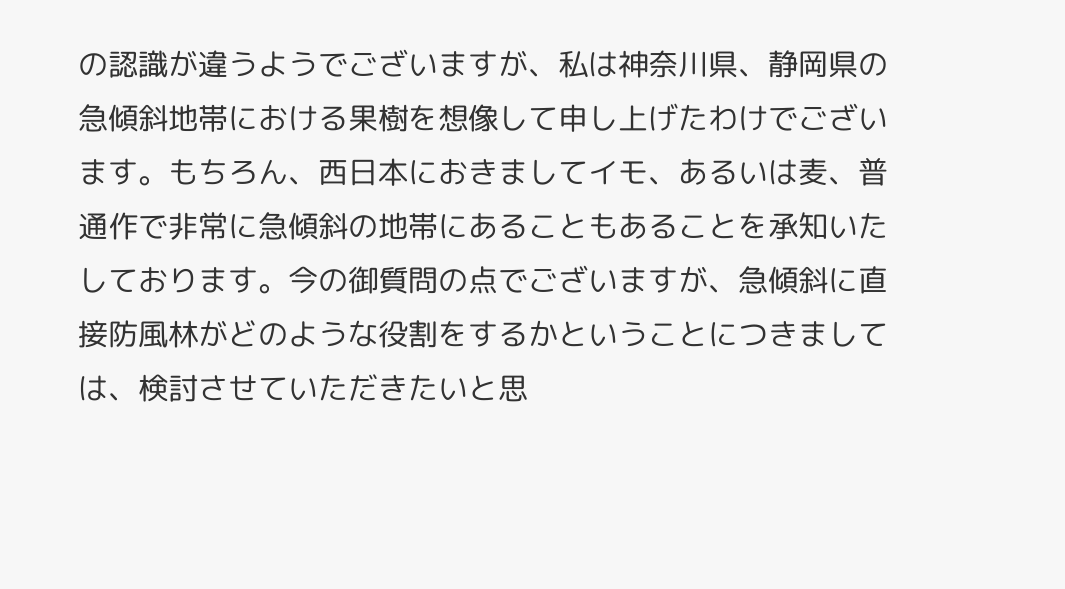の認識が違うようでございますが、私は神奈川県、静岡県の急傾斜地帯における果樹を想像して申し上げたわけでございます。もちろん、西日本におきましてイモ、あるいは麦、普通作で非常に急傾斜の地帯にあることもあることを承知いたしております。今の御質問の点でございますが、急傾斜に直接防風林がどのような役割をするかということにつきましては、検討させていただきたいと思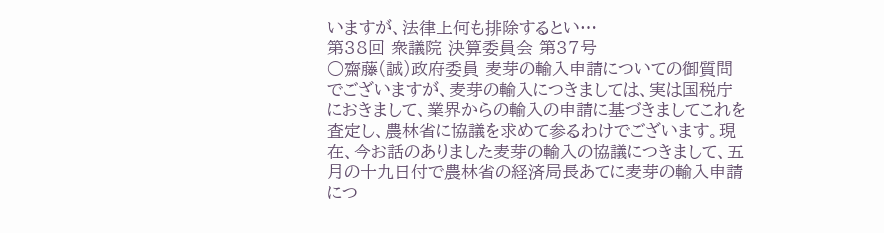いますが、法律上何も排除するとい…
第38回 衆議院 決算委員会 第37号
○齋藤(誠)政府委員 麦芽の輸入申請についての御質問でございますが、麦芽の輸入につきましては、実は国税庁におきまして、業界からの輸入の申請に基づきましてこれを査定し、農林省に協議を求めて参るわけでございます。現在、今お話のありました麦芽の輸入の協議につきまして、五月の十九日付で農林省の経済局長あてに麦芽の輸入申請につ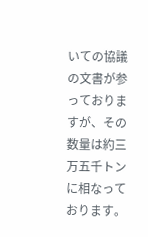いての協議の文書が参っておりますが、その数量は約三万五千トンに相なっております。